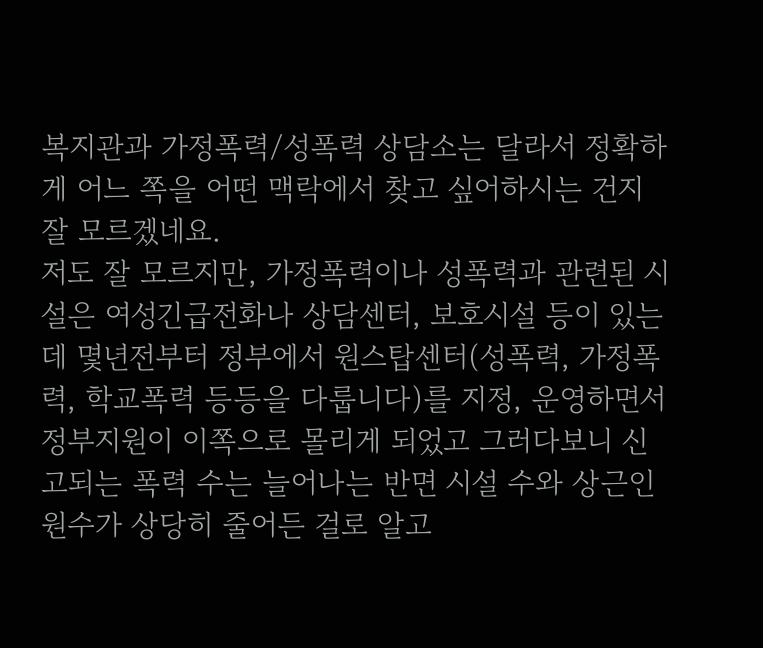복지관과 가정폭력/성폭력 상담소는 달라서 정확하게 어느 쪽을 어떤 맥락에서 찾고 싶어하시는 건지 잘 모르겠네요.
저도 잘 모르지만, 가정폭력이나 성폭력과 관련된 시설은 여성긴급전화나 상담센터, 보호시설 등이 있는데 몇년전부터 정부에서 원스탑센터(성폭력, 가정폭력, 학교폭력 등등을 다룹니다)를 지정, 운영하면서 정부지원이 이쪽으로 몰리게 되었고 그러다보니 신고되는 폭력 수는 늘어나는 반면 시설 수와 상근인원수가 상당히 줄어든 걸로 알고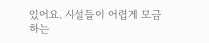있어요. 시설들이 어렵게 모금하는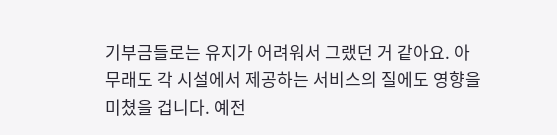기부금들로는 유지가 어려워서 그랬던 거 같아요. 아무래도 각 시설에서 제공하는 서비스의 질에도 영향을 미쳤을 겁니다. 예전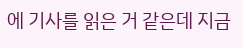에 기사를 읽은 거 같은데 지금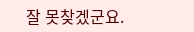잘 못찾겠군요.